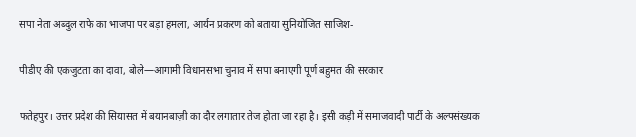सपा नेता अब्दुल राफे का भाजपा पर बड़ा हमला, आर्यन प्रकरण को बताया सुनियोजित साजिश-

पीडीए की एकजुटता का दावा, बोले—आगामी विधानसभा चुनाव में सपा बनाएगी पूर्ण बहुमत की सरकार

फतेहपुर। उत्तर प्रदेश की सियासत में बयानबाज़ी का दौर लगातार तेज होता जा रहा है। इसी कड़ी में समाजवादी पार्टी के अल्पसंख्यक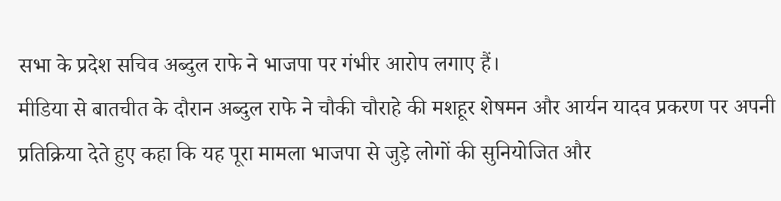सभा के प्रदेश सचिव अब्दुल राफे ने भाजपा पर गंभीर आरोप लगाए हैं।
मीडिया से बातचीत के दौरान अब्दुल राफे ने चौकी चौराहे की मशहूर शेषमन और आर्यन यादव प्रकरण पर अपनी प्रतिक्रिया देते हुए कहा कि यह पूरा मामला भाजपा से जुड़े लोगों की सुनियोजित और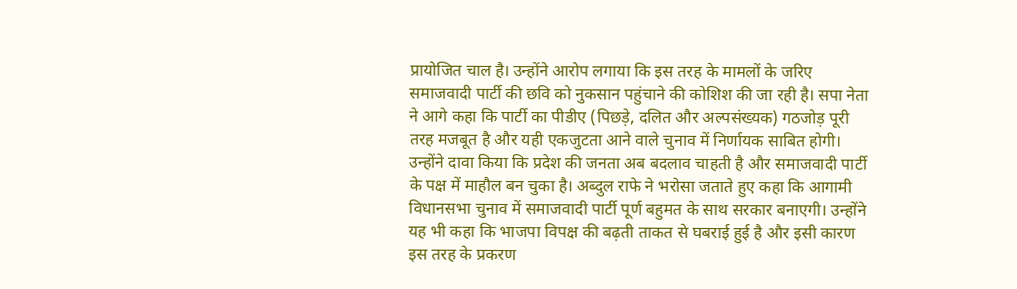प्रायोजित चाल है। उन्होंने आरोप लगाया कि इस तरह के मामलों के जरिए समाजवादी पार्टी की छवि को नुकसान पहुंचाने की कोशिश की जा रही है। सपा नेता ने आगे कहा कि पार्टी का पीडीए (पिछड़े, दलित और अल्पसंख्यक) गठजोड़ पूरी तरह मजबूत है और यही एकजुटता आने वाले चुनाव में निर्णायक साबित होगी। उन्होंने दावा किया कि प्रदेश की जनता अब बदलाव चाहती है और समाजवादी पार्टी के पक्ष में माहौल बन चुका है। अब्दुल राफे ने भरोसा जताते हुए कहा कि आगामी विधानसभा चुनाव में समाजवादी पार्टी पूर्ण बहुमत के साथ सरकार बनाएगी। उन्होंने यह भी कहा कि भाजपा विपक्ष की बढ़ती ताकत से घबराई हुई है और इसी कारण इस तरह के प्रकरण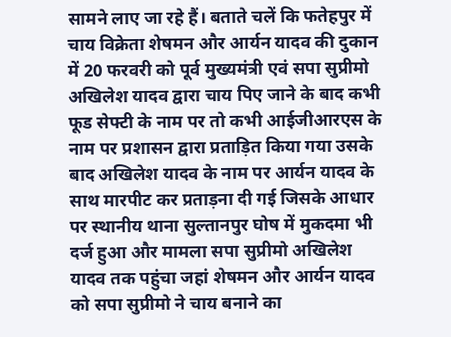सामने लाए जा रहे हैं। बताते चलें कि फतेहपुर में चाय विक्रेता शेषमन और आर्यन यादव की दुकान में 20 फरवरी को पूर्व मुख्यमंत्री एवं सपा सुप्रीमो अखिलेश यादव द्वारा चाय पिए जाने के बाद कभी फूड सेफ्टी के नाम पर तो कभी आईजीआरएस के नाम पर प्रशासन द्वारा प्रताड़ित किया गया उसके बाद अखिलेश यादव के नाम पर आर्यन यादव के साथ मारपीट कर प्रताड़ना दी गई जिसके आधार पर स्थानीय थाना सुल्तानपुर घोष में मुकदमा भी दर्ज हुआ और मामला सपा सुप्रीमो अखिलेश यादव तक पहुंचा जहां शेषमन और आर्यन यादव को सपा सुप्रीमो ने चाय बनाने का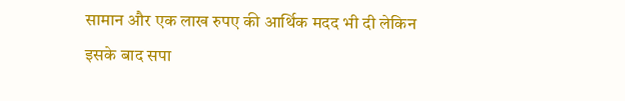सामान और एक लाख रुपए की आर्थिक मदद भी दी लेकिन इसके बाद सपा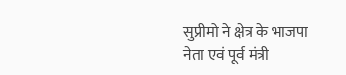सुप्रीमो ने क्षेत्र के भाजपा नेता एवं पूर्व मंत्री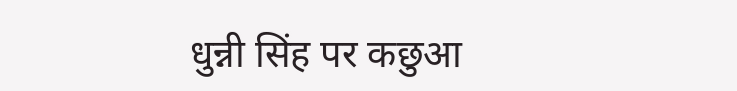धुन्नी सिंह पर कछुआ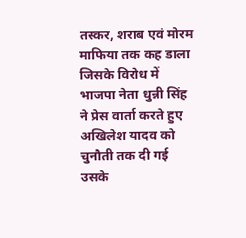तस्कर, शराब एवं मोरम माफिया तक कह डाला जिसके विरोध में भाजपा नेता धुन्नी सिंह ने प्रेस वार्ता करते हुए अखिलेश यादव को चुनौती तक दी गई उसके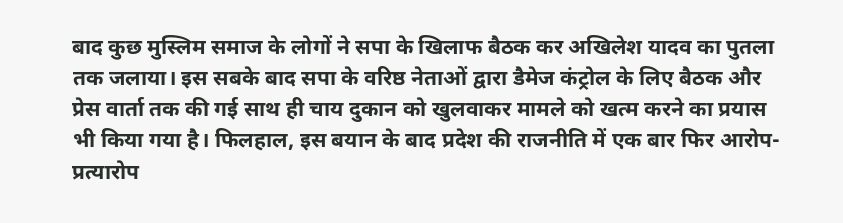बाद कुछ मुस्लिम समाज के लोगों ने सपा के खिलाफ बैठक कर अखिलेश यादव का पुतला तक जलाया। इस सबके बाद सपा के वरिष्ठ नेताओं द्वारा डैमेज कंट्रोल के लिए बैठक और प्रेस वार्ता तक की गई साथ ही चाय दुकान को खुलवाकर मामले को खत्म करने का प्रयास भी किया गया है। फिलहाल, इस बयान के बाद प्रदेश की राजनीति में एक बार फिर आरोप-प्रत्यारोप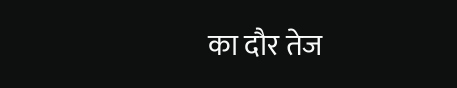का दौर तेज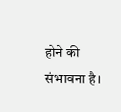होने की संभावना है।